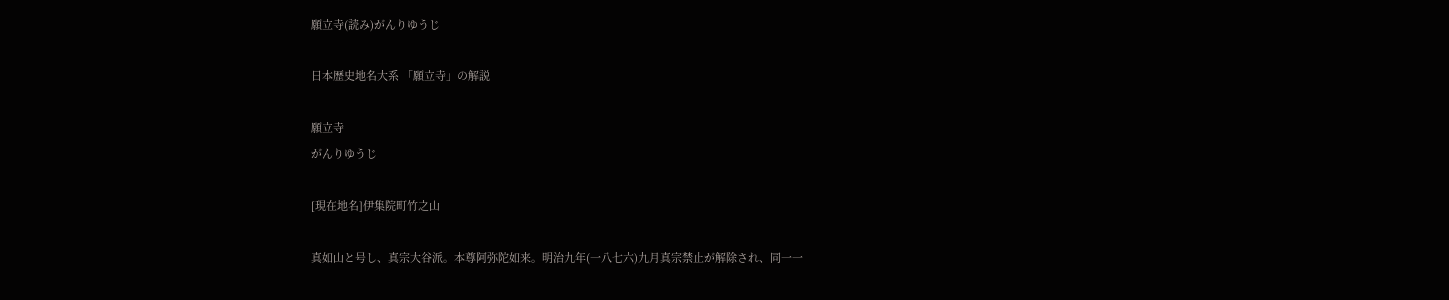願立寺(読み)がんりゆうじ

日本歴史地名大系 「願立寺」の解説

願立寺
がんりゆうじ

[現在地名]伊集院町竹之山

真如山と号し、真宗大谷派。本尊阿弥陀如来。明治九年(一八七六)九月真宗禁止が解除され、同一一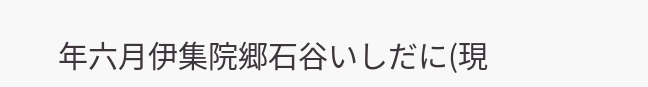年六月伊集院郷石谷いしだに(現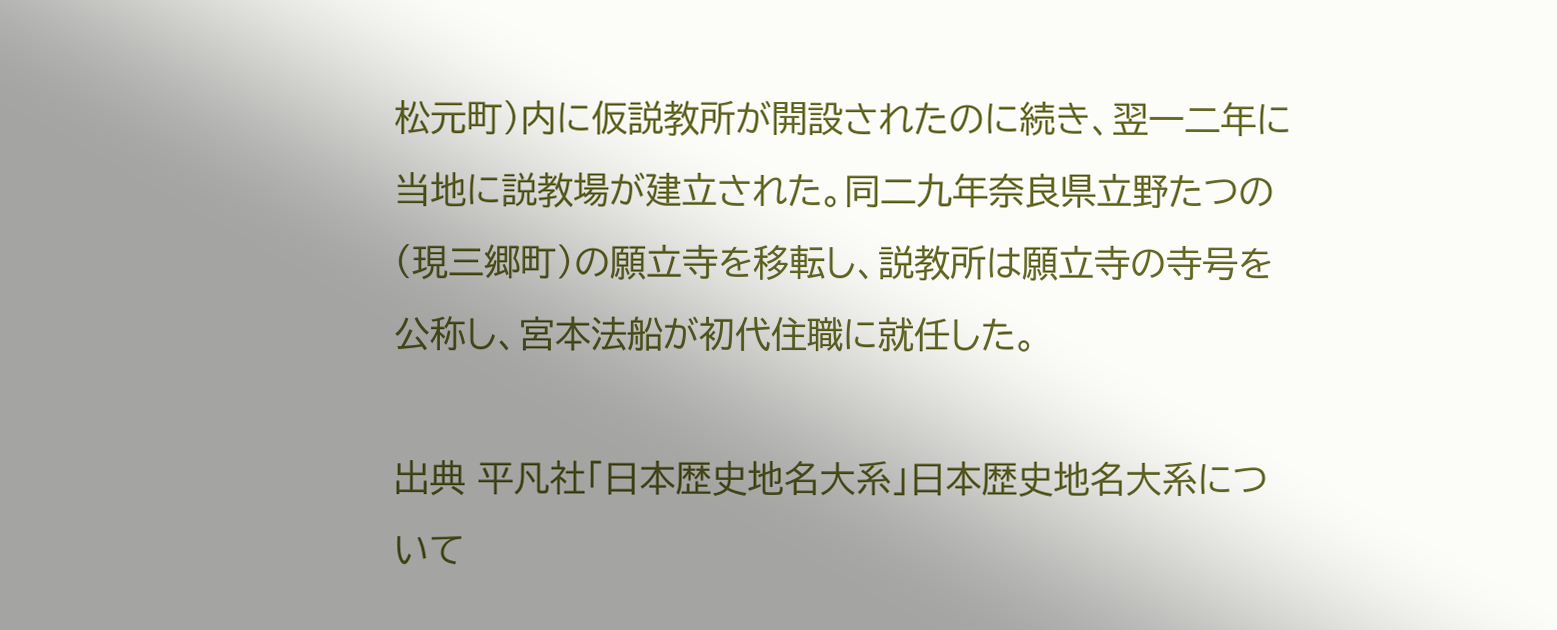松元町)内に仮説教所が開設されたのに続き、翌一二年に当地に説教場が建立された。同二九年奈良県立野たつの(現三郷町)の願立寺を移転し、説教所は願立寺の寺号を公称し、宮本法船が初代住職に就任した。

出典 平凡社「日本歴史地名大系」日本歴史地名大系について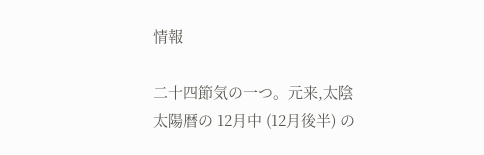情報

二十四節気の一つ。元来,太陰太陽暦の 12月中 (12月後半) の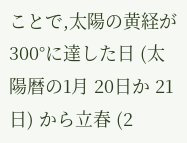ことで,太陽の黄経が 300°に達した日 (太陽暦の1月 20日か 21日) から立春 (2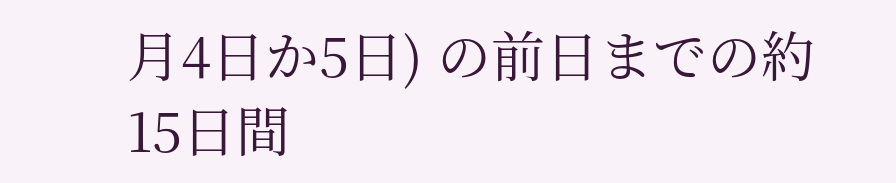月4日か5日) の前日までの約 15日間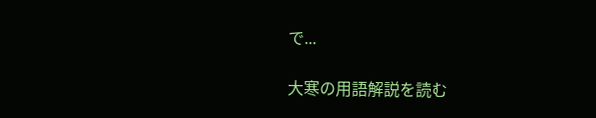で...

大寒の用語解説を読む